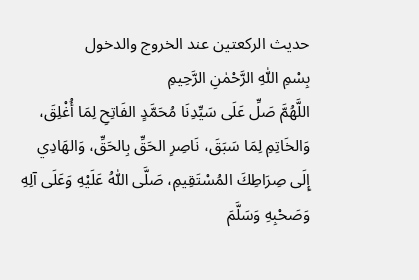حديث الركعتين عند الخروج والدخول
بِسْمِ اللّٰهِ الرَّحْمٰنِ الرَّحِيمِ
اللَّهُمَّ صَلِّ عَلَى سَيِّدِنَا مُحَمَّدٍ الفَاتِحِ لِمَا أُغْلِقَ، وَالخَاتِمِ لِمَا سَبَقَ، نَاصِرِ الحَقِّ بِالحَقِّ، وَالهَادِي إِلَى صِرَاطِكَ المُسْتَقِيمِ، صَلَّى اللّٰهُ عَلَيْهِ وَعَلَى آلِهِ وَصَحْبِهِ وَسَلَّمَ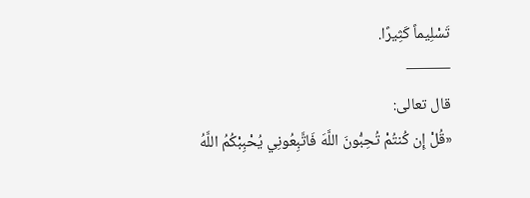تَسْلِيماً كَثِيرًا.
⸻
قال تعالى:
«قُلْ إِن كُنتُمْ تُحِبُّونَ اللَّهَ فَاتَّبِعُونِي يُحْبِبْكُمُ اللَّهُ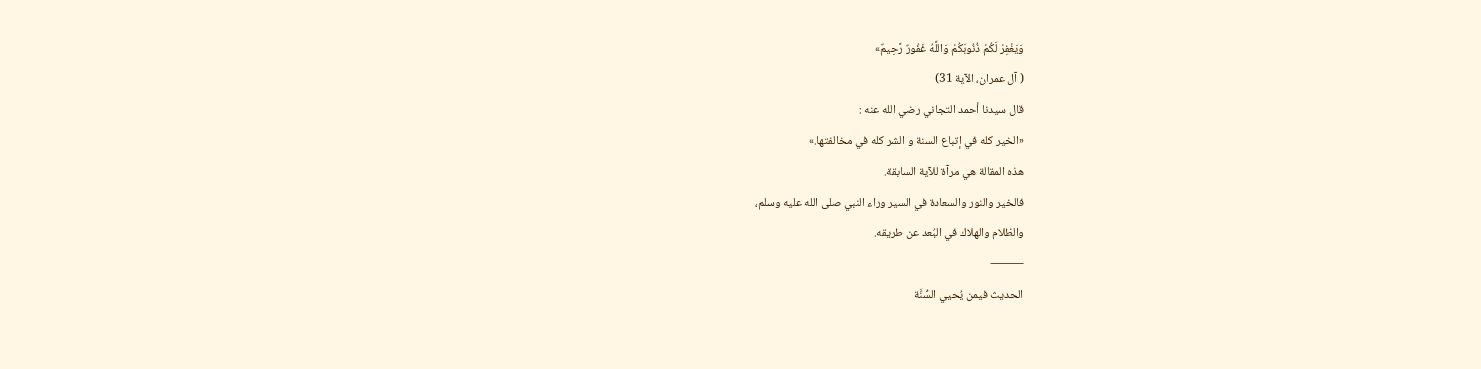وَيَغْفِرْ لَكُمْ ذُنُوبَكُمْ وَاللَّهُ غَفُورٌ رَّحِيمٌ»
( آل عمران، الآية 31)
قال سيدنا أحمد التجاني رضي الله عنه :
«الخير كله في إتباع السنة و الشر كله في مخالفتها.»
هذه المقالة هي مرآة للآية السابقة.
فالخير والنور والسعادة في السير وراء النبي صلى الله عليه وسلم،
والظلام والهلاك في البُعد عن طريقه.
⸻
الحديث فيمن يُحيي السُّنَّة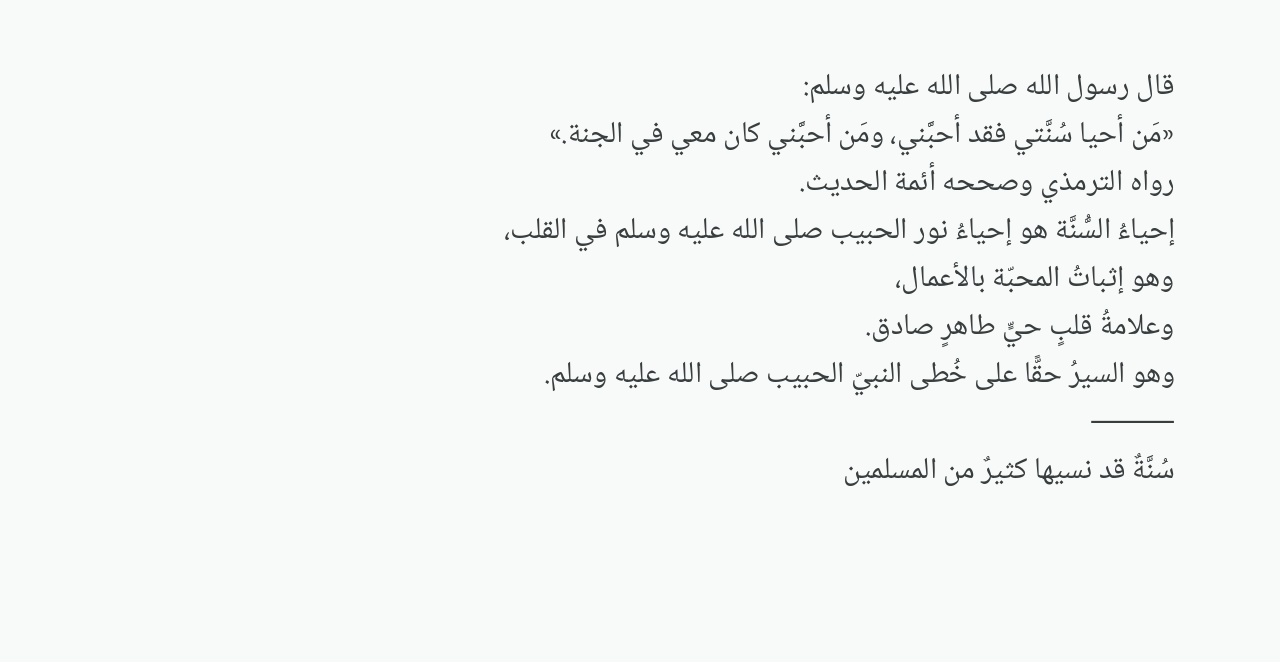قال رسول الله صلى الله عليه وسلم:
«مَن أحيا سُنَّتي فقد أحبَّني، ومَن أحبَّني كان معي في الجنة.»
رواه الترمذي وصححه أئمة الحديث.
إحياءُ السُّنَّة هو إحياءُ نور الحبيب صلى الله عليه وسلم في القلب،
وهو إثباتُ المحبّة بالأعمال،
وعلامةُ قلبٍ حيٍّ طاهرٍ صادق.
وهو السيرُ حقًّا على خُطى النبيّ الحبيب صلى الله عليه وسلم.
⸻
سُنَّةٌ قد نسيها كثيرٌ من المسلمين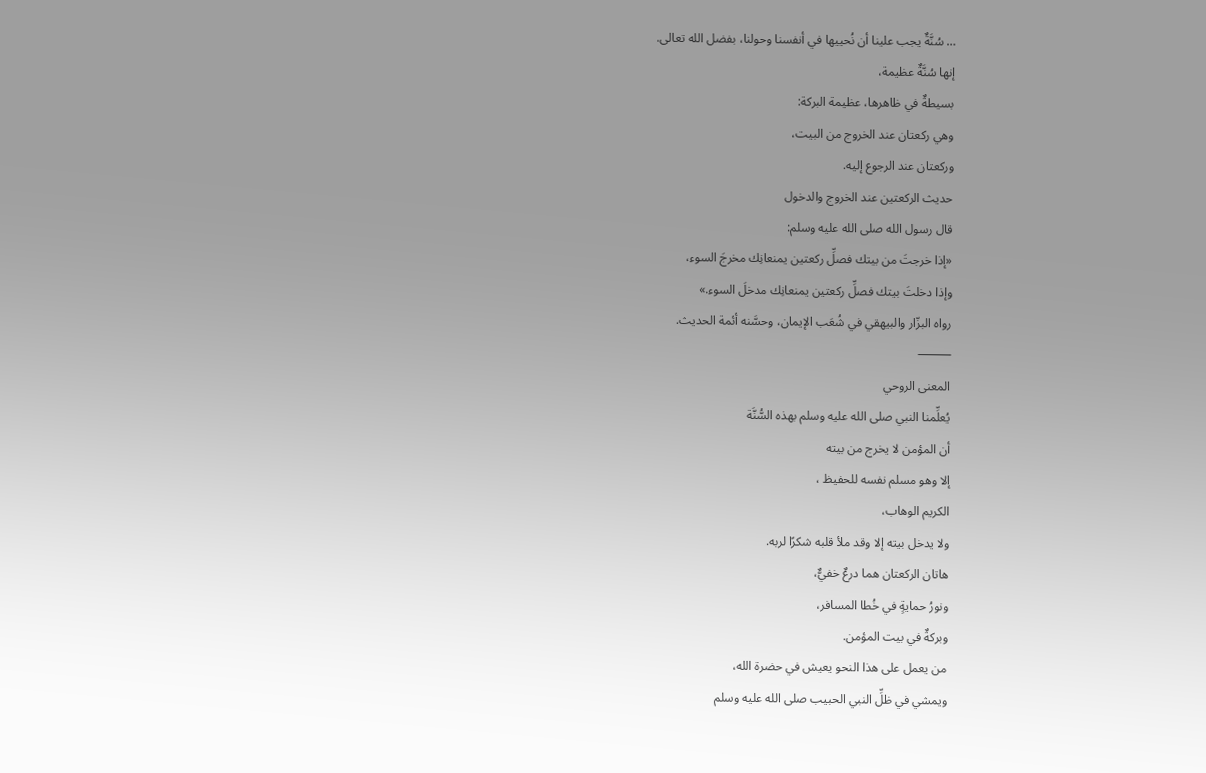… سُنَّةٌ يجب علينا أن نُحييها في أنفسنا وحولنا، بفضل الله تعالى.
إنها سُنَّةٌ عظيمة،
بسيطةٌ في ظاهرها، عظيمة البركة:
وهي ركعتان عند الخروج من البيت،
وركعتان عند الرجوع إليه.
حديث الركعتين عند الخروج والدخول
قال رسول الله صلى الله عليه وسلم:
«إذا خرجتَ من بيتك فصلِّ ركعتين يمنعانِك مخرجَ السوء،
وإذا دخلتَ بيتك فصلِّ ركعتين يمنعانِك مدخلَ السوء.»
رواه البزّار والبيهقي في شُعَب الإيمان، وحسَّنه أئمة الحديث.
⸻
المعنى الروحي
يُعلِّمنا النبي صلى الله عليه وسلم بهذه السُّنَّة
أن المؤمن لا يخرج من بيته
إلا وهو مسلم نفسه للحفيظ ،
الكريم الوهاب،
ولا يدخل بيته إلا وقد ملأ قلبه شكرًا لربه.
هاتان الركعتان هما درعٌ خفيٌّ،
ونورُ حمايةٍ في خُطا المسافر،
وبركةٌ في بيت المؤمن.
من يعمل على هذا النحو يعيش في حضرة الله،
ويمشي في ظلِّ النبي الحبيب صلى الله عليه وسلم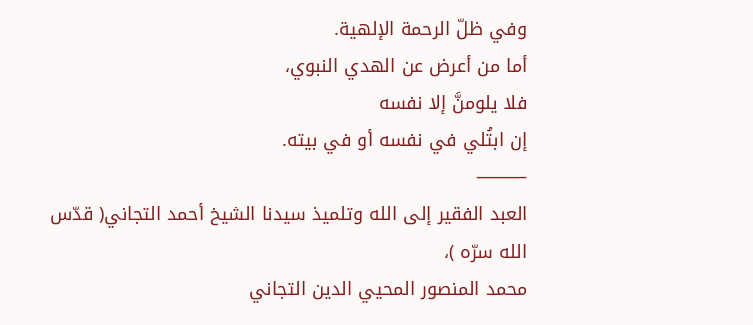وفي ظلّ الرحمة الإلهية.
أما من أعرض عن الهدي النبوي،
فلا يلومنَّ إلا نفسه
إن ابتُلي في نفسه أو في بيته.
⸻
العبد الفقير إلى الله وتلميذ سيدنا الشيخ أحمد التجاني( قدّس الله سرّه )،
محمد المنصور المحيي الدين التجاني